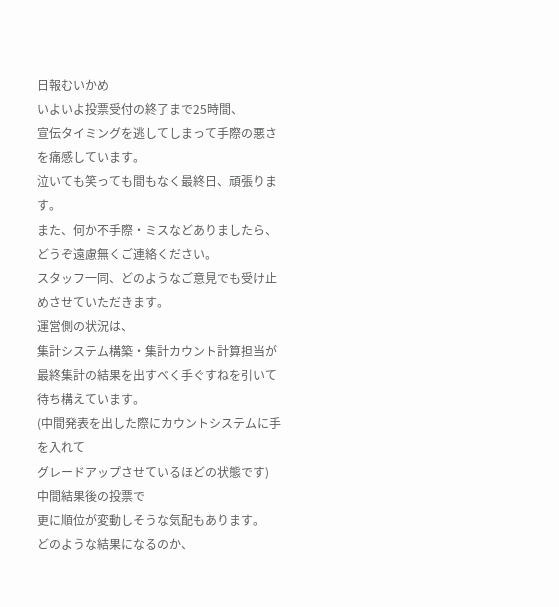日報むいかめ
いよいよ投票受付の終了まで25時間、
宣伝タイミングを逃してしまって手際の悪さを痛感しています。
泣いても笑っても間もなく最終日、頑張ります。
また、何か不手際・ミスなどありましたら、どうぞ遠慮無くご連絡ください。
スタッフ一同、どのようなご意見でも受け止めさせていただきます。
運営側の状況は、
集計システム構築・集計カウント計算担当が
最終集計の結果を出すべく手ぐすねを引いて待ち構えています。
(中間発表を出した際にカウントシステムに手を入れて
グレードアップさせているほどの状態です)
中間結果後の投票で
更に順位が変動しそうな気配もあります。
どのような結果になるのか、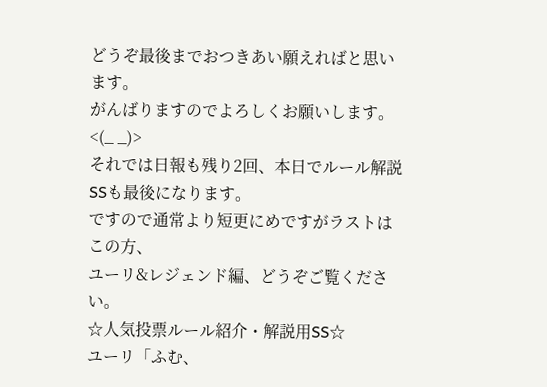どうぞ最後までおつきあい願えればと思います。
がんばりますのでよろしくお願いします。<(_ _)>
それでは日報も残り2回、本日でルール解説SSも最後になります。
ですので通常より短更にめですがラストはこの方、
ユーリ&レジェンド編、どうぞご覧ください。
☆人気投票ルール紹介・解説用SS☆
ユーリ「ふむ、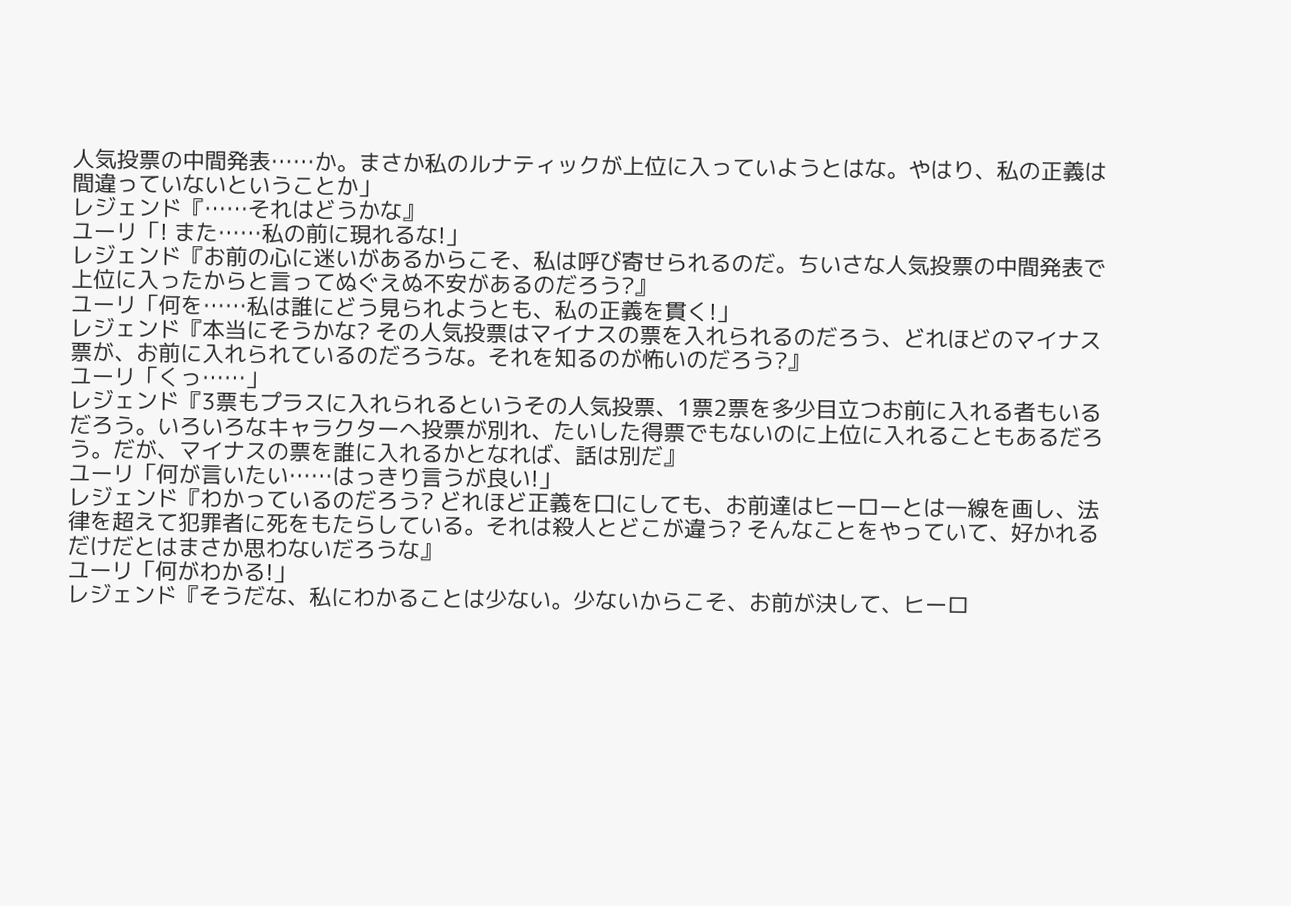人気投票の中間発表……か。まさか私のルナティックが上位に入っていようとはな。やはり、私の正義は間違っていないということか」
レジェンド『……それはどうかな』
ユーリ「! また……私の前に現れるな!」
レジェンド『お前の心に迷いがあるからこそ、私は呼び寄せられるのだ。ちいさな人気投票の中間発表で上位に入ったからと言ってぬぐえぬ不安があるのだろう?』
ユーリ「何を……私は誰にどう見られようとも、私の正義を貫く!」
レジェンド『本当にそうかな? その人気投票はマイナスの票を入れられるのだろう、どれほどのマイナス票が、お前に入れられているのだろうな。それを知るのが怖いのだろう?』
ユーリ「くっ……」
レジェンド『3票もプラスに入れられるというその人気投票、1票2票を多少目立つお前に入れる者もいるだろう。いろいろなキャラクターへ投票が別れ、たいした得票でもないのに上位に入れることもあるだろう。だが、マイナスの票を誰に入れるかとなれば、話は別だ』
ユーリ「何が言いたい……はっきり言うが良い!」
レジェンド『わかっているのだろう? どれほど正義を口にしても、お前達はヒーローとは一線を画し、法律を超えて犯罪者に死をもたらしている。それは殺人とどこが違う? そんなことをやっていて、好かれるだけだとはまさか思わないだろうな』
ユーリ「何がわかる!」
レジェンド『そうだな、私にわかることは少ない。少ないからこそ、お前が決して、ヒーロ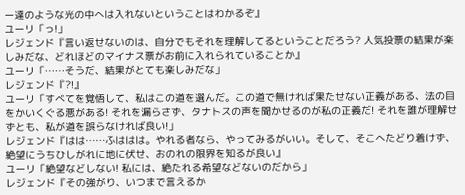ー達のような光の中へは入れないということはわかるぞ』
ユーリ「っ!」
レジェンド『言い返せないのは、自分でもそれを理解してるということだろう? 人気投票の結果が楽しみだな、どれほどのマイナス票がお前に入れられていることか』
ユーリ「……そうだ、結果がとても楽しみだな」
レジェンド『?!』
ユーリ「すべてを覚悟して、私はこの道を選んだ。この道で無ければ果たせない正義がある、法の目をかいくぐる悪がある! それを漏らさず、タナトスの声を聞かせるのが私の正義だ! それを誰が理解せずとも、私が道を誤らなければ良い!」
レジェンド『はは……ふははは。やれる者なら、やってみるがいい。そして、そこへたどり着けず、絶望にうちひしがれに地に伏せ、おのれの限界を知るが良い』
ユーリ「絶望などしない! 私には、絶たれる希望などないのだから」
レジェンド『その強がり、いつまで言えるか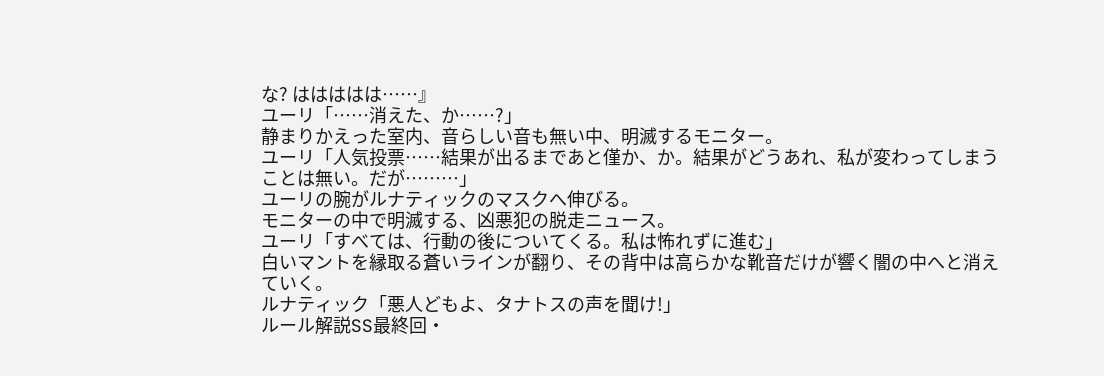な? ははははは……』
ユーリ「……消えた、か……?」
静まりかえった室内、音らしい音も無い中、明滅するモニター。
ユーリ「人気投票……結果が出るまであと僅か、か。結果がどうあれ、私が変わってしまうことは無い。だが………」
ユーリの腕がルナティックのマスクへ伸びる。
モニターの中で明滅する、凶悪犯の脱走ニュース。
ユーリ「すべては、行動の後についてくる。私は怖れずに進む」
白いマントを縁取る蒼いラインが翻り、その背中は高らかな靴音だけが響く闇の中へと消えていく。
ルナティック「悪人どもよ、タナトスの声を聞け!」
ルール解説SS最終回・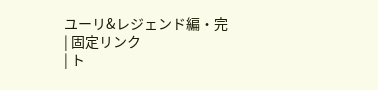ユーリ&レジェンド編・完
| 固定リンク
| ト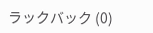ラックバック (0)